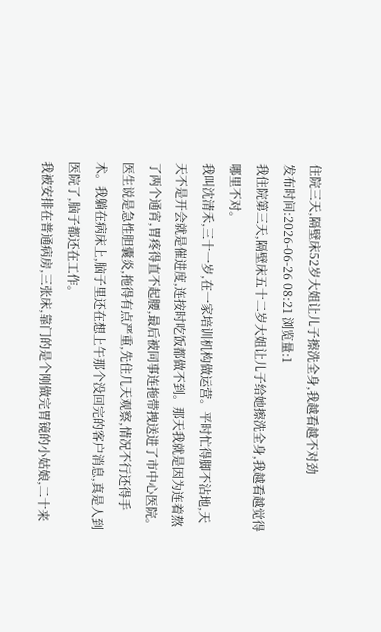住院三天,隔壁床52岁大姐让儿子擦洗全身,我越看越不对劲
发布时间:2026-06-26 08:21 浏览量:1
我住院第三天,隔壁床五十二岁大姐让儿子给她擦洗全身,我越看越觉得哪里不对。
我叫沈清禾,三十一岁,在一家培训机构做运营。平时忙得脚不沾地,天天不是开会就是催进度,连按时吃饭都做不到。那天我就是因为连着熬了两个通宵,胃疼得直不起腰,最后被同事连拖带拽送进了市中心医院。
医生说是急性胆囊炎,拖得有点严重,先住几天观察,情况不行还得手术。我躺在病床上,脑子里还在想上午那个没回完的客户消息,真是人到医院了,脑子都还在工作。
我被安排在普通病房,三张床,靠门的是个刚做完胃镜的小姑娘,二十来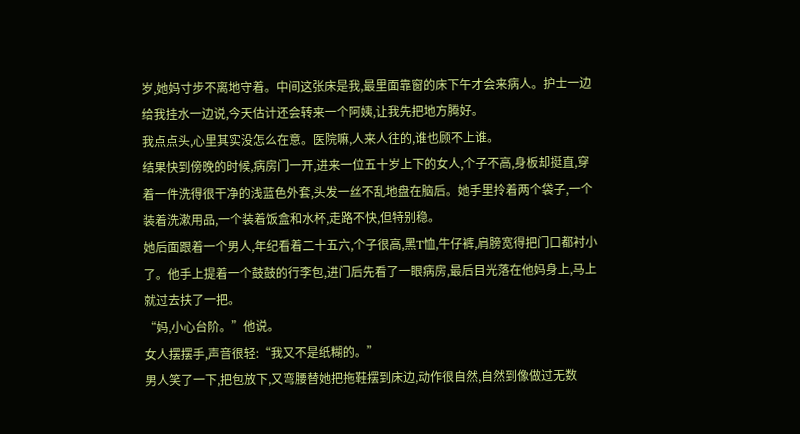岁,她妈寸步不离地守着。中间这张床是我,最里面靠窗的床下午才会来病人。护士一边给我挂水一边说,今天估计还会转来一个阿姨,让我先把地方腾好。
我点点头,心里其实没怎么在意。医院嘛,人来人往的,谁也顾不上谁。
结果快到傍晚的时候,病房门一开,进来一位五十岁上下的女人,个子不高,身板却挺直,穿着一件洗得很干净的浅蓝色外套,头发一丝不乱地盘在脑后。她手里拎着两个袋子,一个装着洗漱用品,一个装着饭盒和水杯,走路不快,但特别稳。
她后面跟着一个男人,年纪看着二十五六,个子很高,黑T恤,牛仔裤,肩膀宽得把门口都衬小了。他手上提着一个鼓鼓的行李包,进门后先看了一眼病房,最后目光落在他妈身上,马上就过去扶了一把。
“妈,小心台阶。”他说。
女人摆摆手,声音很轻:“我又不是纸糊的。”
男人笑了一下,把包放下,又弯腰替她把拖鞋摆到床边,动作很自然,自然到像做过无数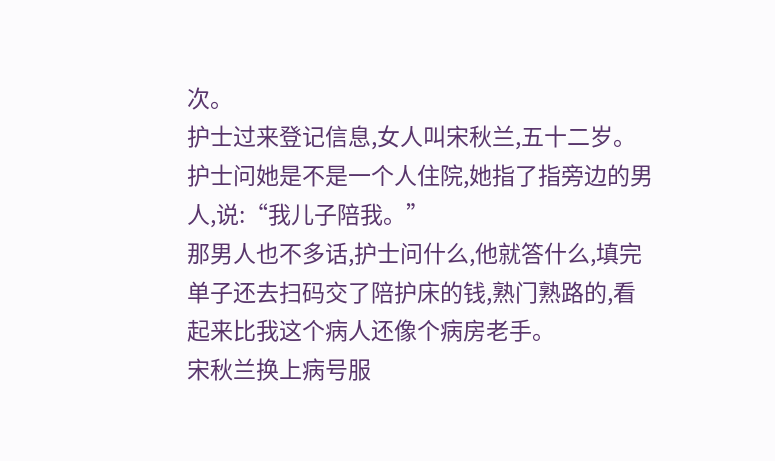次。
护士过来登记信息,女人叫宋秋兰,五十二岁。护士问她是不是一个人住院,她指了指旁边的男人,说:“我儿子陪我。”
那男人也不多话,护士问什么,他就答什么,填完单子还去扫码交了陪护床的钱,熟门熟路的,看起来比我这个病人还像个病房老手。
宋秋兰换上病号服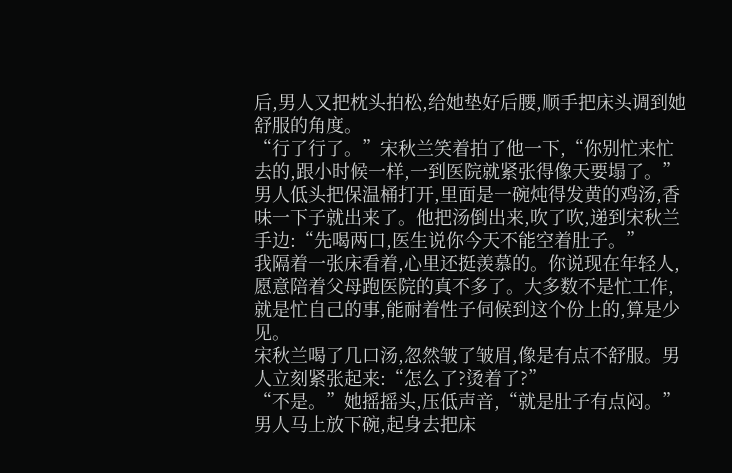后,男人又把枕头拍松,给她垫好后腰,顺手把床头调到她舒服的角度。
“行了行了。”宋秋兰笑着拍了他一下,“你别忙来忙去的,跟小时候一样,一到医院就紧张得像天要塌了。”
男人低头把保温桶打开,里面是一碗炖得发黄的鸡汤,香味一下子就出来了。他把汤倒出来,吹了吹,递到宋秋兰手边:“先喝两口,医生说你今天不能空着肚子。”
我隔着一张床看着,心里还挺羡慕的。你说现在年轻人,愿意陪着父母跑医院的真不多了。大多数不是忙工作,就是忙自己的事,能耐着性子伺候到这个份上的,算是少见。
宋秋兰喝了几口汤,忽然皱了皱眉,像是有点不舒服。男人立刻紧张起来:“怎么了?烫着了?”
“不是。”她摇摇头,压低声音,“就是肚子有点闷。”
男人马上放下碗,起身去把床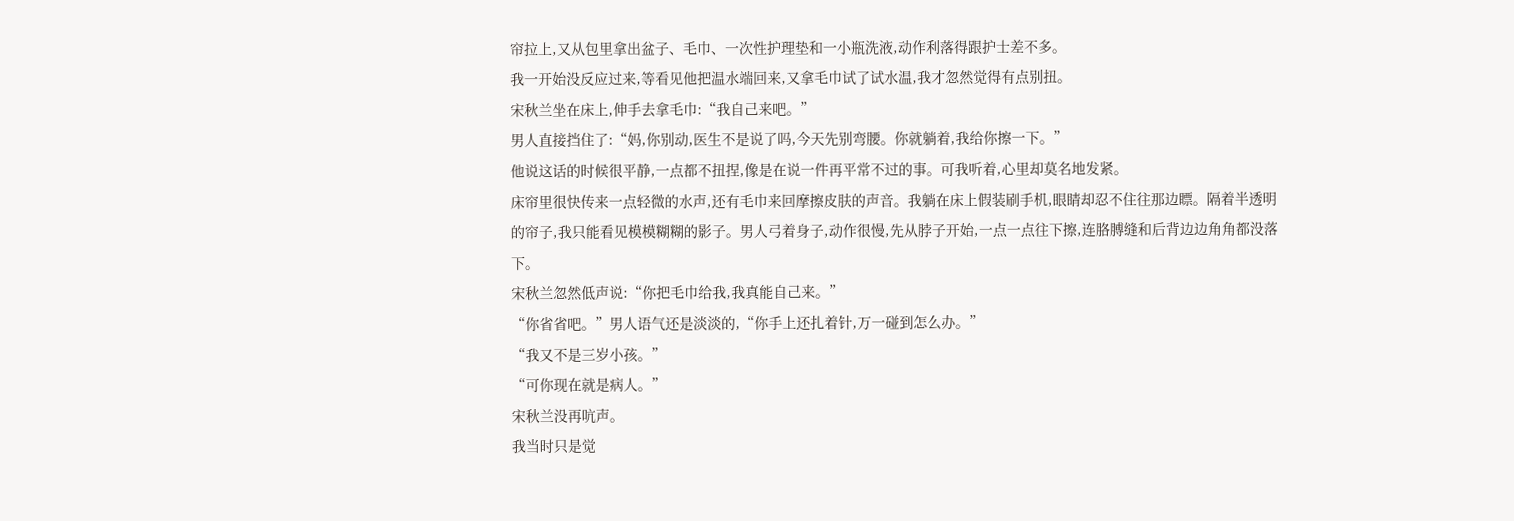帘拉上,又从包里拿出盆子、毛巾、一次性护理垫和一小瓶洗液,动作利落得跟护士差不多。
我一开始没反应过来,等看见他把温水端回来,又拿毛巾试了试水温,我才忽然觉得有点别扭。
宋秋兰坐在床上,伸手去拿毛巾:“我自己来吧。”
男人直接挡住了:“妈,你别动,医生不是说了吗,今天先别弯腰。你就躺着,我给你擦一下。”
他说这话的时候很平静,一点都不扭捏,像是在说一件再平常不过的事。可我听着,心里却莫名地发紧。
床帘里很快传来一点轻微的水声,还有毛巾来回摩擦皮肤的声音。我躺在床上假装刷手机,眼睛却忍不住往那边瞟。隔着半透明的帘子,我只能看见模模糊糊的影子。男人弓着身子,动作很慢,先从脖子开始,一点一点往下擦,连胳膊缝和后背边边角角都没落下。
宋秋兰忽然低声说:“你把毛巾给我,我真能自己来。”
“你省省吧。”男人语气还是淡淡的,“你手上还扎着针,万一碰到怎么办。”
“我又不是三岁小孩。”
“可你现在就是病人。”
宋秋兰没再吭声。
我当时只是觉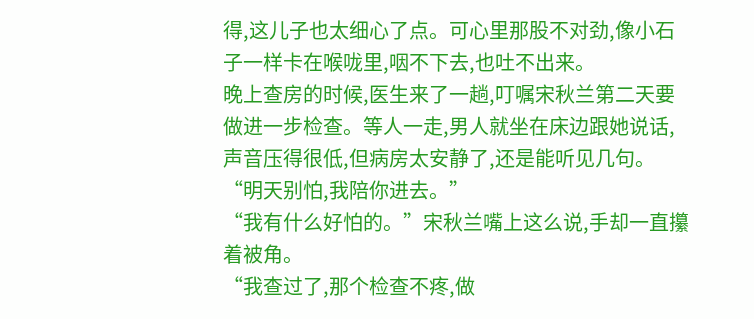得,这儿子也太细心了点。可心里那股不对劲,像小石子一样卡在喉咙里,咽不下去,也吐不出来。
晚上查房的时候,医生来了一趟,叮嘱宋秋兰第二天要做进一步检查。等人一走,男人就坐在床边跟她说话,声音压得很低,但病房太安静了,还是能听见几句。
“明天别怕,我陪你进去。”
“我有什么好怕的。”宋秋兰嘴上这么说,手却一直攥着被角。
“我查过了,那个检查不疼,做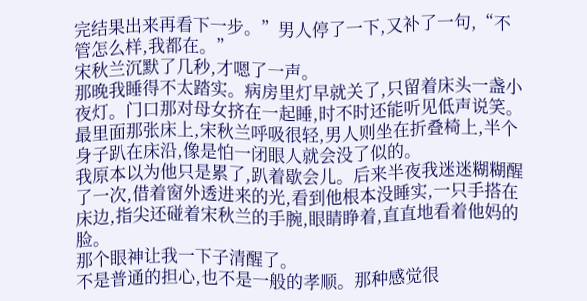完结果出来再看下一步。”男人停了一下,又补了一句,“不管怎么样,我都在。”
宋秋兰沉默了几秒,才嗯了一声。
那晚我睡得不太踏实。病房里灯早就关了,只留着床头一盏小夜灯。门口那对母女挤在一起睡,时不时还能听见低声说笑。最里面那张床上,宋秋兰呼吸很轻,男人则坐在折叠椅上,半个身子趴在床沿,像是怕一闭眼人就会没了似的。
我原本以为他只是累了,趴着歇会儿。后来半夜我迷迷糊糊醒了一次,借着窗外透进来的光,看到他根本没睡实,一只手搭在床边,指尖还碰着宋秋兰的手腕,眼睛睁着,直直地看着他妈的脸。
那个眼神让我一下子清醒了。
不是普通的担心,也不是一般的孝顺。那种感觉很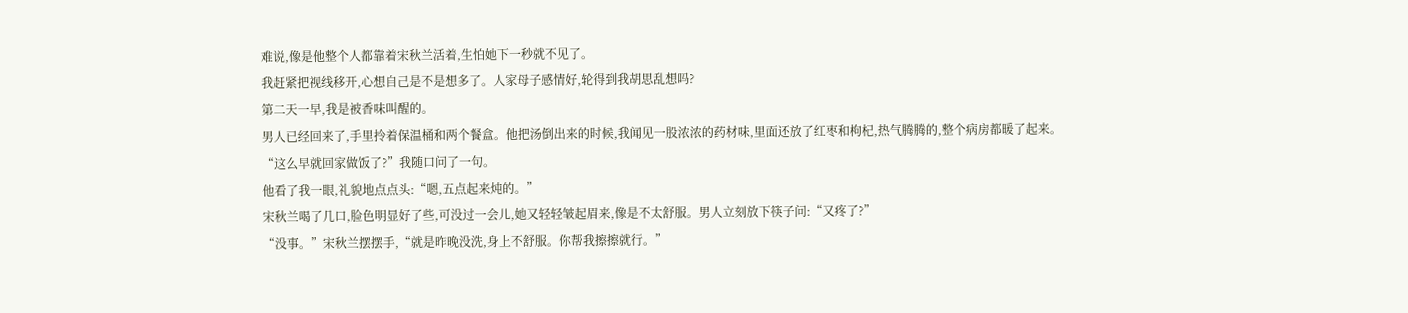难说,像是他整个人都靠着宋秋兰活着,生怕她下一秒就不见了。
我赶紧把视线移开,心想自己是不是想多了。人家母子感情好,轮得到我胡思乱想吗?
第二天一早,我是被香味叫醒的。
男人已经回来了,手里拎着保温桶和两个餐盒。他把汤倒出来的时候,我闻见一股浓浓的药材味,里面还放了红枣和枸杞,热气腾腾的,整个病房都暖了起来。
“这么早就回家做饭了?”我随口问了一句。
他看了我一眼,礼貌地点点头:“嗯,五点起来炖的。”
宋秋兰喝了几口,脸色明显好了些,可没过一会儿,她又轻轻皱起眉来,像是不太舒服。男人立刻放下筷子问:“又疼了?”
“没事。”宋秋兰摆摆手,“就是昨晚没洗,身上不舒服。你帮我擦擦就行。”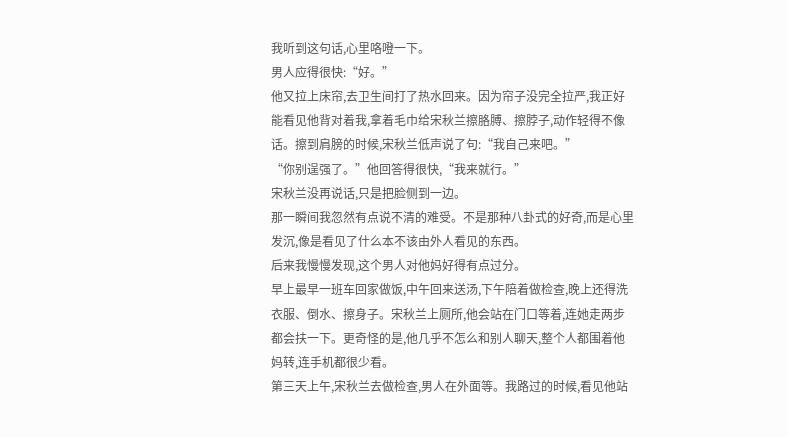我听到这句话,心里咯噔一下。
男人应得很快:“好。”
他又拉上床帘,去卫生间打了热水回来。因为帘子没完全拉严,我正好能看见他背对着我,拿着毛巾给宋秋兰擦胳膊、擦脖子,动作轻得不像话。擦到肩膀的时候,宋秋兰低声说了句:“我自己来吧。”
“你别逞强了。”他回答得很快,“我来就行。”
宋秋兰没再说话,只是把脸侧到一边。
那一瞬间我忽然有点说不清的难受。不是那种八卦式的好奇,而是心里发沉,像是看见了什么本不该由外人看见的东西。
后来我慢慢发现,这个男人对他妈好得有点过分。
早上最早一班车回家做饭,中午回来送汤,下午陪着做检查,晚上还得洗衣服、倒水、擦身子。宋秋兰上厕所,他会站在门口等着,连她走两步都会扶一下。更奇怪的是,他几乎不怎么和别人聊天,整个人都围着他妈转,连手机都很少看。
第三天上午,宋秋兰去做检查,男人在外面等。我路过的时候,看见他站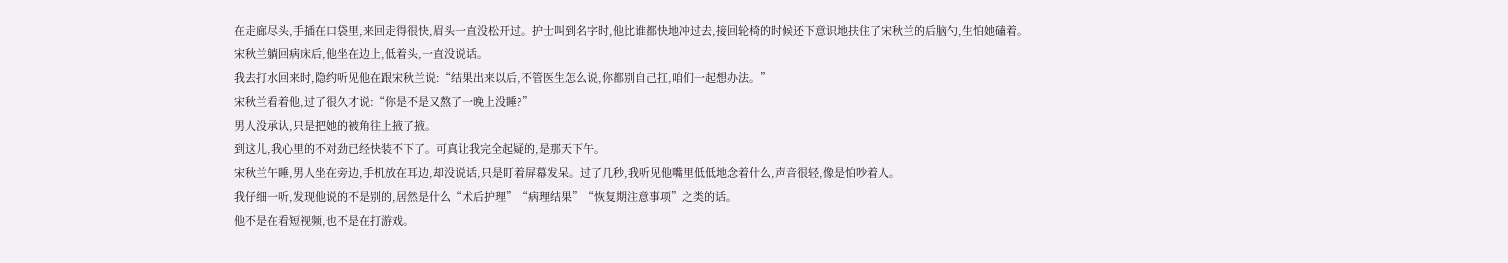在走廊尽头,手插在口袋里,来回走得很快,眉头一直没松开过。护士叫到名字时,他比谁都快地冲过去,接回轮椅的时候还下意识地扶住了宋秋兰的后脑勺,生怕她磕着。
宋秋兰躺回病床后,他坐在边上,低着头,一直没说话。
我去打水回来时,隐约听见他在跟宋秋兰说:“结果出来以后,不管医生怎么说,你都别自己扛,咱们一起想办法。”
宋秋兰看着他,过了很久才说:“你是不是又熬了一晚上没睡?”
男人没承认,只是把她的被角往上掖了掖。
到这儿,我心里的不对劲已经快装不下了。可真让我完全起疑的,是那天下午。
宋秋兰午睡,男人坐在旁边,手机放在耳边,却没说话,只是盯着屏幕发呆。过了几秒,我听见他嘴里低低地念着什么,声音很轻,像是怕吵着人。
我仔细一听,发现他说的不是别的,居然是什么“术后护理”“病理结果”“恢复期注意事项”之类的话。
他不是在看短视频,也不是在打游戏。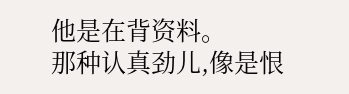他是在背资料。
那种认真劲儿,像是恨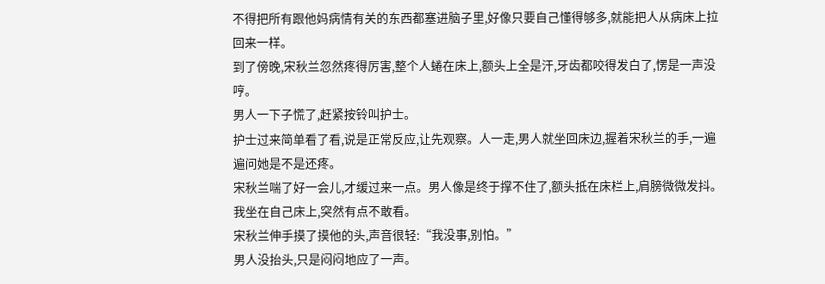不得把所有跟他妈病情有关的东西都塞进脑子里,好像只要自己懂得够多,就能把人从病床上拉回来一样。
到了傍晚,宋秋兰忽然疼得厉害,整个人蜷在床上,额头上全是汗,牙齿都咬得发白了,愣是一声没哼。
男人一下子慌了,赶紧按铃叫护士。
护士过来简单看了看,说是正常反应,让先观察。人一走,男人就坐回床边,握着宋秋兰的手,一遍遍问她是不是还疼。
宋秋兰喘了好一会儿,才缓过来一点。男人像是终于撑不住了,额头抵在床栏上,肩膀微微发抖。
我坐在自己床上,突然有点不敢看。
宋秋兰伸手摸了摸他的头,声音很轻:“我没事,别怕。”
男人没抬头,只是闷闷地应了一声。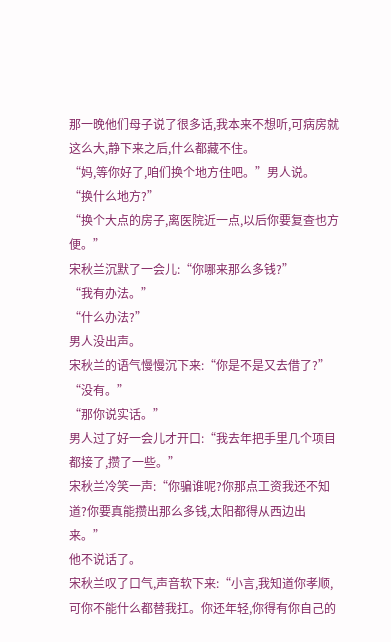那一晚他们母子说了很多话,我本来不想听,可病房就这么大,静下来之后,什么都藏不住。
“妈,等你好了,咱们换个地方住吧。”男人说。
“换什么地方?”
“换个大点的房子,离医院近一点,以后你要复查也方便。”
宋秋兰沉默了一会儿:“你哪来那么多钱?”
“我有办法。”
“什么办法?”
男人没出声。
宋秋兰的语气慢慢沉下来:“你是不是又去借了?”
“没有。”
“那你说实话。”
男人过了好一会儿才开口:“我去年把手里几个项目都接了,攒了一些。”
宋秋兰冷笑一声:“你骗谁呢?你那点工资我还不知道?你要真能攒出那么多钱,太阳都得从西边出来。”
他不说话了。
宋秋兰叹了口气,声音软下来:“小言,我知道你孝顺,可你不能什么都替我扛。你还年轻,你得有你自己的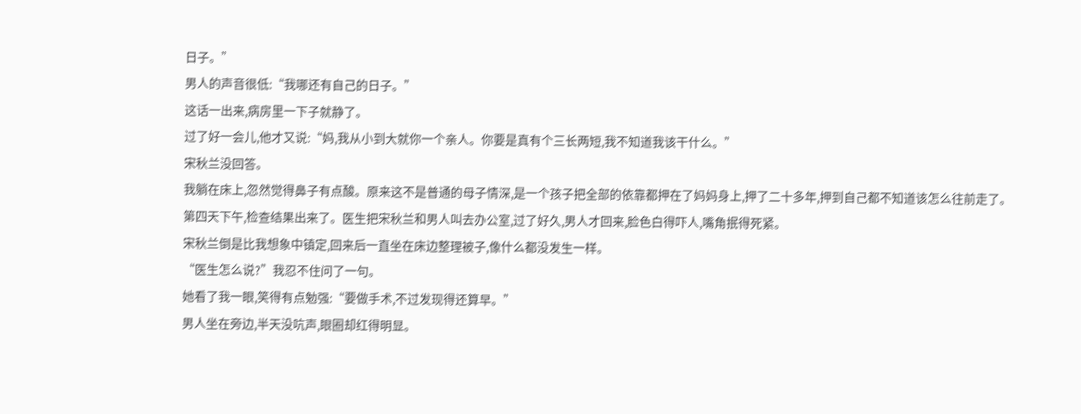日子。”
男人的声音很低:“我哪还有自己的日子。”
这话一出来,病房里一下子就静了。
过了好一会儿,他才又说:“妈,我从小到大就你一个亲人。你要是真有个三长两短,我不知道我该干什么。”
宋秋兰没回答。
我躺在床上,忽然觉得鼻子有点酸。原来这不是普通的母子情深,是一个孩子把全部的依靠都押在了妈妈身上,押了二十多年,押到自己都不知道该怎么往前走了。
第四天下午,检查结果出来了。医生把宋秋兰和男人叫去办公室,过了好久,男人才回来,脸色白得吓人,嘴角抿得死紧。
宋秋兰倒是比我想象中镇定,回来后一直坐在床边整理被子,像什么都没发生一样。
“医生怎么说?”我忍不住问了一句。
她看了我一眼,笑得有点勉强:“要做手术,不过发现得还算早。”
男人坐在旁边,半天没吭声,眼圈却红得明显。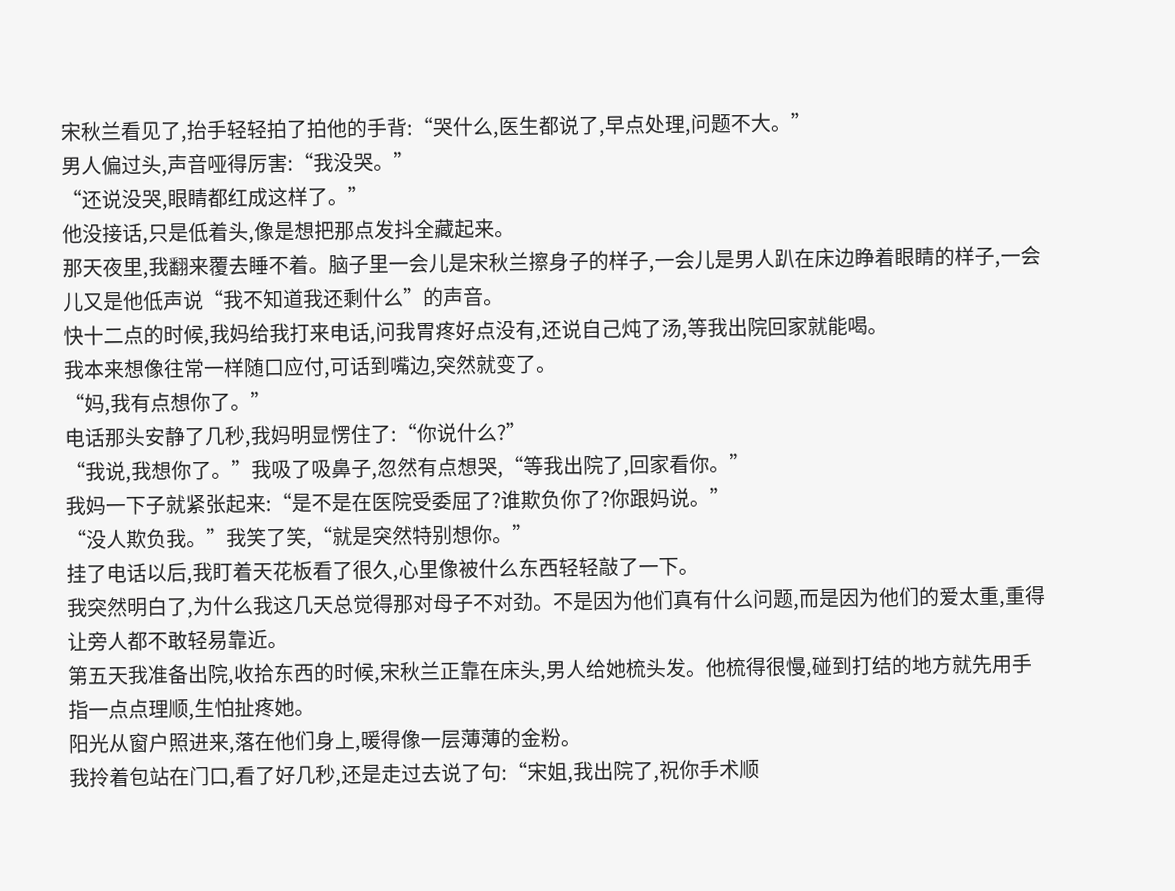宋秋兰看见了,抬手轻轻拍了拍他的手背:“哭什么,医生都说了,早点处理,问题不大。”
男人偏过头,声音哑得厉害:“我没哭。”
“还说没哭,眼睛都红成这样了。”
他没接话,只是低着头,像是想把那点发抖全藏起来。
那天夜里,我翻来覆去睡不着。脑子里一会儿是宋秋兰擦身子的样子,一会儿是男人趴在床边睁着眼睛的样子,一会儿又是他低声说“我不知道我还剩什么”的声音。
快十二点的时候,我妈给我打来电话,问我胃疼好点没有,还说自己炖了汤,等我出院回家就能喝。
我本来想像往常一样随口应付,可话到嘴边,突然就变了。
“妈,我有点想你了。”
电话那头安静了几秒,我妈明显愣住了:“你说什么?”
“我说,我想你了。”我吸了吸鼻子,忽然有点想哭,“等我出院了,回家看你。”
我妈一下子就紧张起来:“是不是在医院受委屈了?谁欺负你了?你跟妈说。”
“没人欺负我。”我笑了笑,“就是突然特别想你。”
挂了电话以后,我盯着天花板看了很久,心里像被什么东西轻轻敲了一下。
我突然明白了,为什么我这几天总觉得那对母子不对劲。不是因为他们真有什么问题,而是因为他们的爱太重,重得让旁人都不敢轻易靠近。
第五天我准备出院,收拾东西的时候,宋秋兰正靠在床头,男人给她梳头发。他梳得很慢,碰到打结的地方就先用手指一点点理顺,生怕扯疼她。
阳光从窗户照进来,落在他们身上,暖得像一层薄薄的金粉。
我拎着包站在门口,看了好几秒,还是走过去说了句:“宋姐,我出院了,祝你手术顺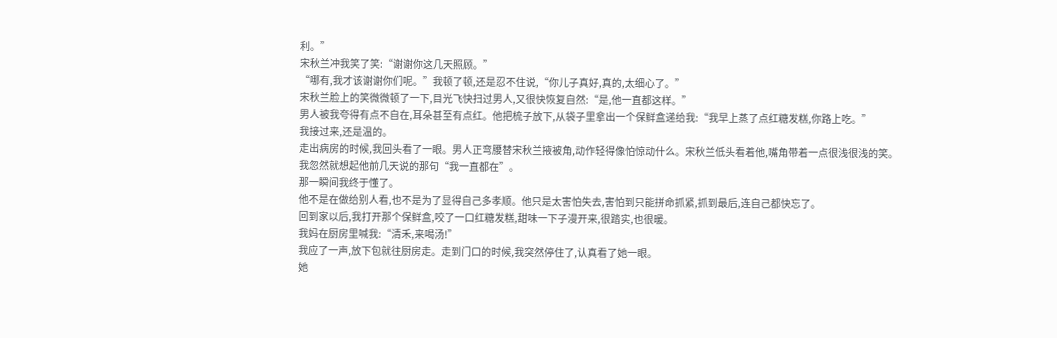利。”
宋秋兰冲我笑了笑:“谢谢你这几天照顾。”
“哪有,我才该谢谢你们呢。”我顿了顿,还是忍不住说,“你儿子真好,真的,太细心了。”
宋秋兰脸上的笑微微顿了一下,目光飞快扫过男人,又很快恢复自然:“是,他一直都这样。”
男人被我夸得有点不自在,耳朵甚至有点红。他把梳子放下,从袋子里拿出一个保鲜盒递给我:“我早上蒸了点红糖发糕,你路上吃。”
我接过来,还是温的。
走出病房的时候,我回头看了一眼。男人正弯腰替宋秋兰掖被角,动作轻得像怕惊动什么。宋秋兰低头看着他,嘴角带着一点很浅很浅的笑。
我忽然就想起他前几天说的那句“我一直都在”。
那一瞬间我终于懂了。
他不是在做给别人看,也不是为了显得自己多孝顺。他只是太害怕失去,害怕到只能拼命抓紧,抓到最后,连自己都快忘了。
回到家以后,我打开那个保鲜盒,咬了一口红糖发糕,甜味一下子漫开来,很踏实,也很暖。
我妈在厨房里喊我:“清禾,来喝汤!”
我应了一声,放下包就往厨房走。走到门口的时候,我突然停住了,认真看了她一眼。
她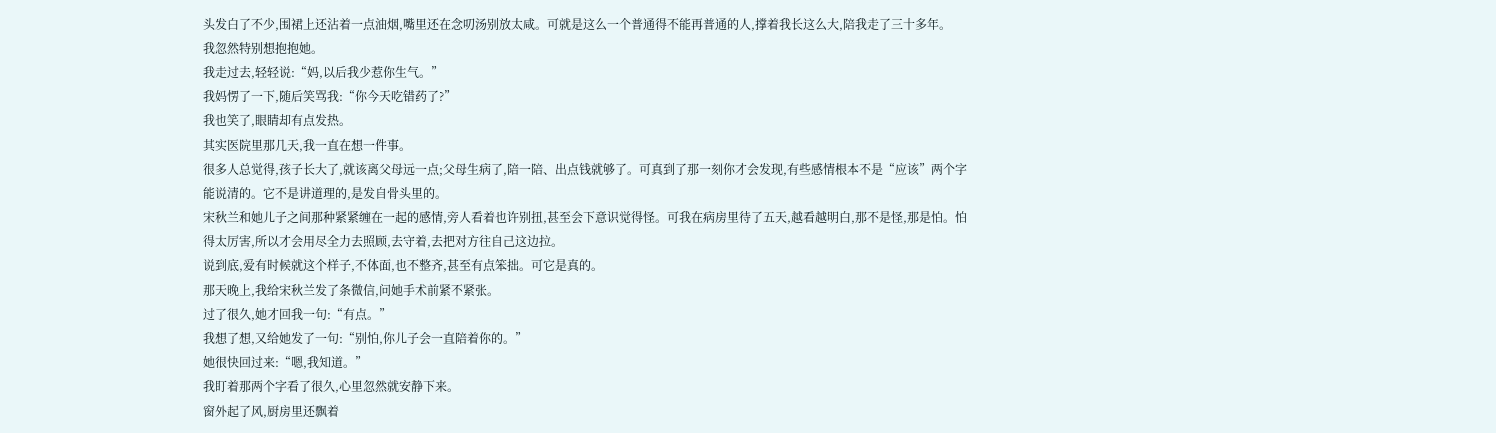头发白了不少,围裙上还沾着一点油烟,嘴里还在念叨汤别放太咸。可就是这么一个普通得不能再普通的人,撑着我长这么大,陪我走了三十多年。
我忽然特别想抱抱她。
我走过去,轻轻说:“妈,以后我少惹你生气。”
我妈愣了一下,随后笑骂我:“你今天吃错药了?”
我也笑了,眼睛却有点发热。
其实医院里那几天,我一直在想一件事。
很多人总觉得,孩子长大了,就该离父母远一点;父母生病了,陪一陪、出点钱就够了。可真到了那一刻你才会发现,有些感情根本不是“应该”两个字能说清的。它不是讲道理的,是发自骨头里的。
宋秋兰和她儿子之间那种紧紧缠在一起的感情,旁人看着也许别扭,甚至会下意识觉得怪。可我在病房里待了五天,越看越明白,那不是怪,那是怕。怕得太厉害,所以才会用尽全力去照顾,去守着,去把对方往自己这边拉。
说到底,爱有时候就这个样子,不体面,也不整齐,甚至有点笨拙。可它是真的。
那天晚上,我给宋秋兰发了条微信,问她手术前紧不紧张。
过了很久,她才回我一句:“有点。”
我想了想,又给她发了一句:“别怕,你儿子会一直陪着你的。”
她很快回过来:“嗯,我知道。”
我盯着那两个字看了很久,心里忽然就安静下来。
窗外起了风,厨房里还飘着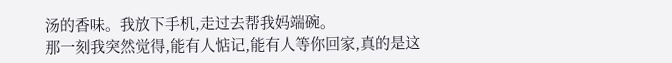汤的香味。我放下手机,走过去帮我妈端碗。
那一刻我突然觉得,能有人惦记,能有人等你回家,真的是这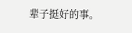辈子挺好的事。